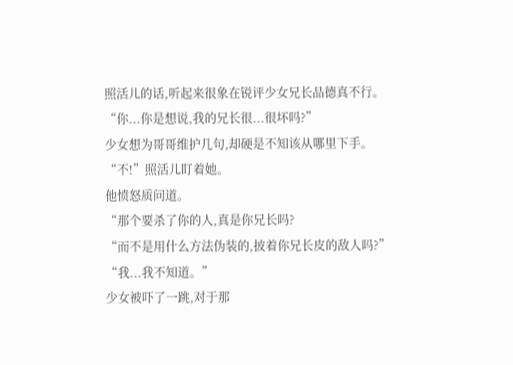照活儿的话,听起来很象在锐评少女兄长品德真不行。
“你...你是想说,我的兄长很...很坏吗?”
少女想为哥哥维护几句,却硬是不知该从哪里下手。
“不!”照活儿盯着她。
他愤怒质问道。
“那个要杀了你的人,真是你兄长吗?
“而不是用什么方法伪装的,披着你兄长皮的敌人吗?”
“我...我不知道。”
少女被吓了一跳,对于那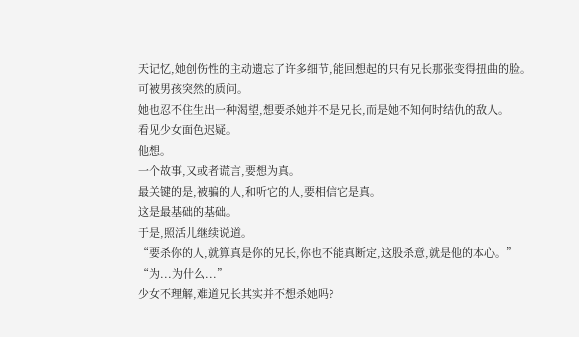天记忆,她创伤性的主动遗忘了许多细节,能回想起的只有兄长那张变得扭曲的脸。
可被男孩突然的质问。
她也忍不住生出一种渴望,想要杀她并不是兄长,而是她不知何时结仇的敌人。
看见少女面色迟疑。
他想。
一个故事,又或者谎言,要想为真。
最关键的是,被骗的人,和听它的人,要相信它是真。
这是最基础的基础。
于是,照活儿继续说道。
“要杀你的人,就算真是你的兄长,你也不能真断定,这股杀意,就是他的本心。”
“为...为什么...”
少女不理解,难道兄长其实并不想杀她吗?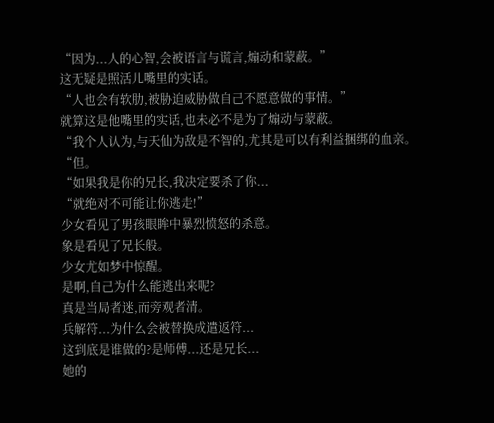“因为...人的心智,会被语言与谎言,煽动和蒙蔽。”
这无疑是照活儿嘴里的实话。
“人也会有软肋,被胁迫威胁做自己不愿意做的事情。”
就算这是他嘴里的实话,也未必不是为了煽动与蒙蔽。
“我个人认为,与天仙为敌是不智的,尤其是可以有利益捆绑的血亲。
“但。
“如果我是你的兄长,我决定要杀了你...
“就绝对不可能让你逃走!”
少女看见了男孩眼眸中暴烈愤怒的杀意。
象是看见了兄长般。
少女尤如梦中惊醒。
是啊,自己为什么能逃出来呢?
真是当局者迷,而旁观者清。
兵解符...为什么会被替换成遣返符...
这到底是谁做的?是师傅...还是兄长...
她的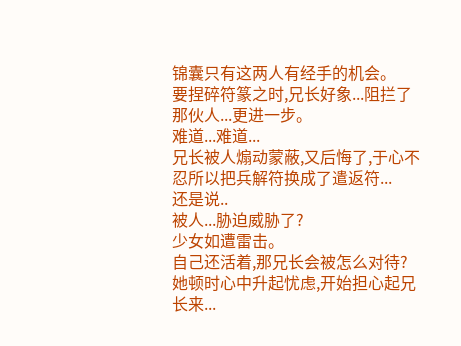锦囊只有这两人有经手的机会。
要捏碎符篆之时,兄长好象...阻拦了那伙人...更进一步。
难道...难道...
兄长被人煽动蒙蔽,又后悔了,于心不忍所以把兵解符换成了遣返符...
还是说..
被人...胁迫威胁了?
少女如遭雷击。
自己还活着,那兄长会被怎么对待?
她顿时心中升起忧虑,开始担心起兄长来...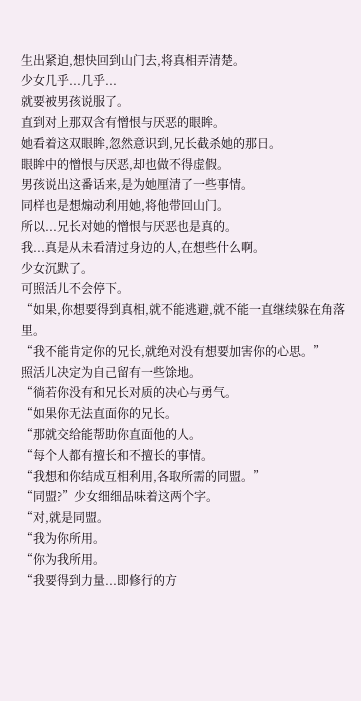生出紧迫,想快回到山门去,将真相弄清楚。
少女几乎...几乎...
就要被男孩说服了。
直到对上那双含有憎恨与厌恶的眼眸。
她看着这双眼眸,忽然意识到,兄长截杀她的那日。
眼眸中的憎恨与厌恶,却也做不得虚假。
男孩说出这番话来,是为她厘清了一些事情。
同样也是想煽动利用她,将他带回山门。
所以...兄长对她的憎恨与厌恶也是真的。
我...真是从未看清过身边的人,在想些什么啊。
少女沉默了。
可照活儿不会停下。
“如果,你想要得到真相,就不能逃避,就不能一直继续躲在角落里。
“我不能肯定你的兄长,就绝对没有想要加害你的心思。”
照活儿决定为自己留有一些馀地。
“徜若你没有和兄长对质的决心与勇气。
“如果你无法直面你的兄长。
“那就交给能帮助你直面他的人。
“每个人都有擅长和不擅长的事情。
“我想和你结成互相利用,各取所需的同盟。”
“同盟?”少女细细品味着这两个字。
“对,就是同盟。
“我为你所用。
“你为我所用。
“我要得到力量...即修行的方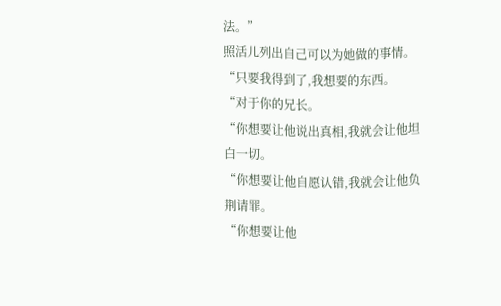法。”
照活儿列出自己可以为她做的事情。
“只要我得到了,我想要的东西。
“对于你的兄长。
“你想要让他说出真相,我就会让他坦白一切。
“你想要让他自愿认错,我就会让他负荆请罪。
“你想要让他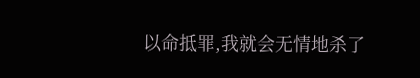以命抵罪,我就会无情地杀了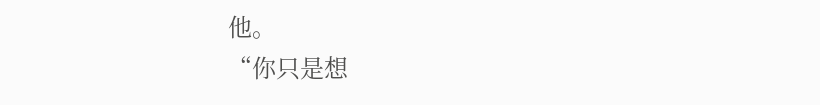他。
“你只是想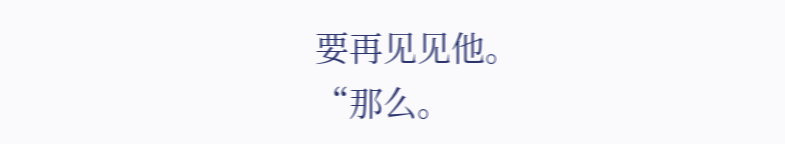要再见见他。
“那么。